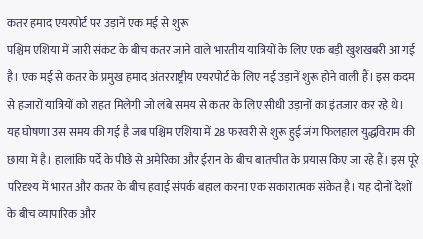कतर हमाद एयरपोर्ट पर उड़ानें एक मई से शुरू
पश्चिम एशिया में जारी संकट के बीच कतर जाने वाले भारतीय यात्रियों के लिए एक बड़ी खुशखबरी आ गई है। एक मई से कतर के प्रमुख हमाद अंतरराष्ट्रीय एयरपोर्ट के लिए नई उड़ानें शुरू होने वाली हैं। इस कदम से हजारों यात्रियों को राहत मिलेगी जो लंबे समय से कतर के लिए सीधी उड़ानों का इंतजार कर रहे थे।
यह घोषणा उस समय की गई है जब पश्चिम एशिया में 28 फरवरी से शुरू हुई जंग फिलहाल युद्धविराम की छाया में है। हालांकि पर्दे के पीछे से अमेरिका और ईरान के बीच बातचीत के प्रयास किए जा रहे हैं। इस पूरे परिदृश्य में भारत और कतर के बीच हवाई संपर्क बहाल करना एक सकारात्मक संकेत है। यह दोनों देशों के बीच व्यापारिक और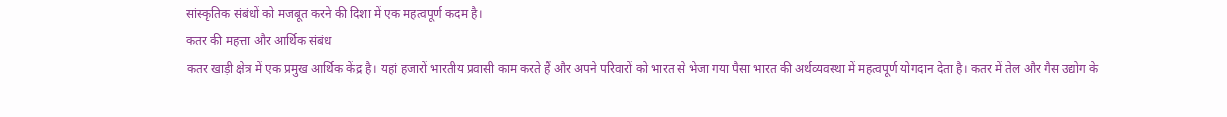सांस्कृतिक संबंधों को मजबूत करने की दिशा में एक महत्वपूर्ण कदम है।
कतर की महत्ता और आर्थिक संबंध
कतर खाड़ी क्षेत्र में एक प्रमुख आर्थिक केंद्र है। यहां हजारों भारतीय प्रवासी काम करते हैं और अपने परिवारों को भारत से भेजा गया पैसा भारत की अर्थव्यवस्था में महत्वपूर्ण योगदान देता है। कतर में तेल और गैस उद्योग के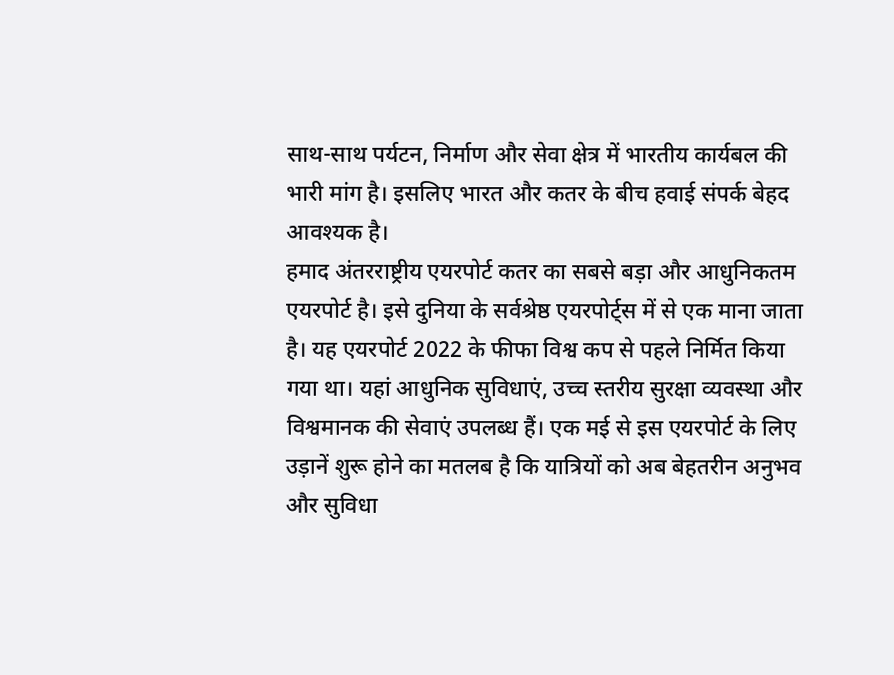साथ-साथ पर्यटन, निर्माण और सेवा क्षेत्र में भारतीय कार्यबल की भारी मांग है। इसलिए भारत और कतर के बीच हवाई संपर्क बेहद आवश्यक है।
हमाद अंतरराष्ट्रीय एयरपोर्ट कतर का सबसे बड़ा और आधुनिकतम एयरपोर्ट है। इसे दुनिया के सर्वश्रेष्ठ एयरपोर्ट्स में से एक माना जाता है। यह एयरपोर्ट 2022 के फीफा विश्व कप से पहले निर्मित किया गया था। यहां आधुनिक सुविधाएं, उच्च स्तरीय सुरक्षा व्यवस्था और विश्वमानक की सेवाएं उपलब्ध हैं। एक मई से इस एयरपोर्ट के लिए उड़ानें शुरू होने का मतलब है कि यात्रियों को अब बेहतरीन अनुभव और सुविधा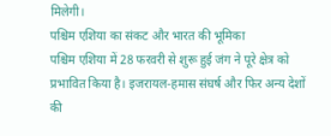मिलेगी।
पश्चिम एशिया का संकट और भारत की भूमिका
पश्चिम एशिया में 28 फरवरी से शुरू हुई जंग ने पूरे क्षेत्र को प्रभावित किया है। इजरायल-हमास संघर्ष और फिर अन्य देशों की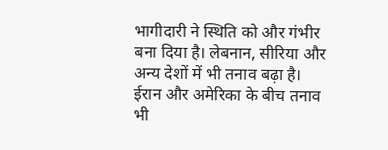भागीदारी ने स्थिति को और गंभीर बना दिया है। लेबनान, सीरिया और अन्य देशों में भी तनाव बढ़ा है। ईरान और अमेरिका के बीच तनाव भी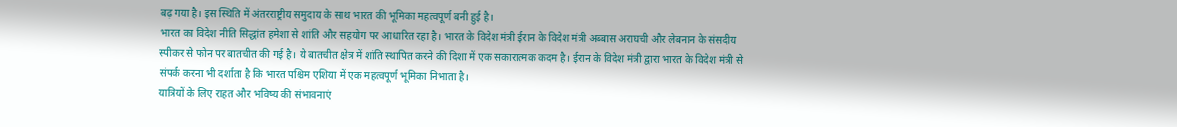बढ़ गया है। इस स्थिति में अंतरराष्ट्रीय समुदाय के साथ भारत की भूमिका महत्वपूर्ण बनी हुई है।
भारत का विदेश नीति सिद्धांत हमेशा से शांति और सहयोग पर आधारित रहा है। भारत के विदेश मंत्री ईरान के विदेश मंत्री अब्बास अराघची और लेबनान के संसदीय स्पीकर से फोन पर बातचीत की गई है। ये बातचीत क्षेत्र में शांति स्थापित करने की दिशा में एक सकारात्मक कदम है। ईरान के विदेश मंत्री द्वारा भारत के विदेश मंत्री से संपर्क करना भी दर्शाता है कि भारत पश्चिम एशिया में एक महत्वपूर्ण भूमिका निभाता है।
यात्रियों के लिए राहत और भविष्य की संभावनाएं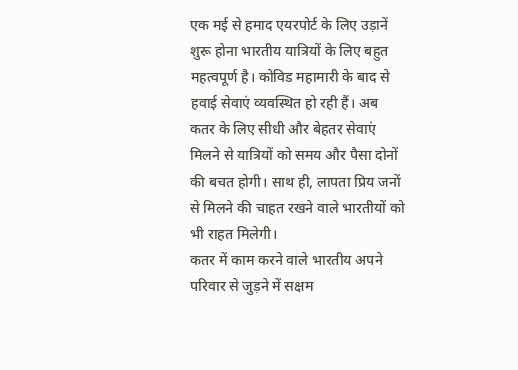एक मई से हमाद एयरपोर्ट के लिए उड़ानें शुरू होना भारतीय यात्रियों के लिए बहुत महत्वपूर्ण है। कोविड महामारी के बाद से हवाई सेवाएं व्यवस्थित हो रही हैं। अब कतर के लिए सीधी और बेहतर सेवाएं मिलने से यात्रियों को समय और पैसा दोनों की बचत होगी। साथ ही, लापता प्रिय जनों से मिलने की चाहत रखने वाले भारतीयों को भी राहत मिलेगी।
कतर में काम करने वाले भारतीय अपने परिवार से जुड़ने में सक्षम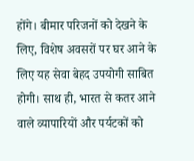होंगे। बीमार परिजनों को देखने के लिए, विशेष अवसरों पर घर आने के लिए यह सेवा बेहद उपयोगी साबित होगी। साथ ही, भारत से कतर आने वाले व्यापारियों और पर्यटकों को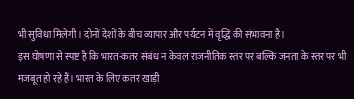भी सुविधा मिलेगी। दोनों देशों के बीच व्यापार और पर्यटन में वृद्धि की संभावना है।
इस घोषणा से स्पष्ट है कि भारत-कतर संबंध न केवल राजनीतिक स्तर पर बल्कि जनता के स्तर पर भी मजबूत हो रहे हैं। भारत के लिए कतर खाड़ी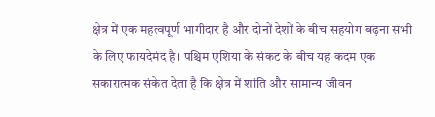क्षेत्र में एक महत्वपूर्ण भागीदार है और दोनों देशों के बीच सहयोग बढ़ना सभी के लिए फायदेमंद है। पश्चिम एशिया के संकट के बीच यह कदम एक सकारात्मक संकेत देता है कि क्षेत्र में शांति और सामान्य जीवन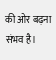की ओर बढ़ना संभव है।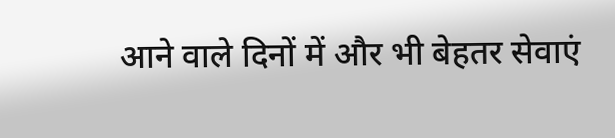आने वाले दिनों में और भी बेहतर सेवाएं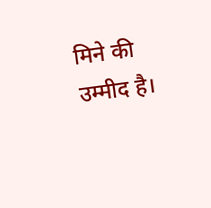मिने की उम्मीद है।